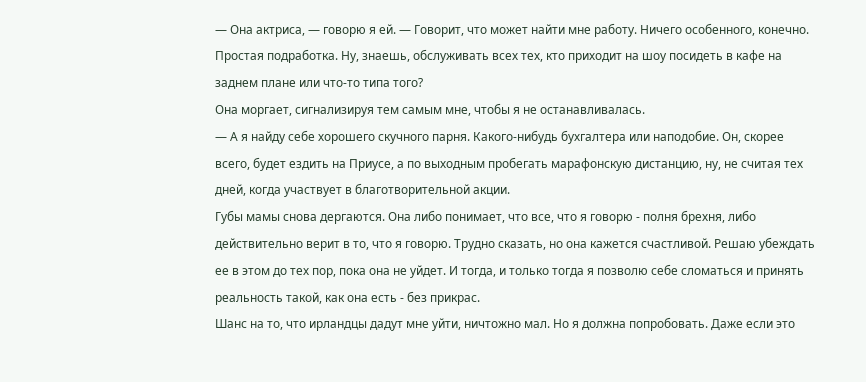— Она актриса, — говорю я ей. — Говорит, что может найти мне работу. Ничего особенного, конечно. Простая подработка. Ну, знаешь, обслуживать всех тех, кто приходит на шоу посидеть в кафе на заднем плане или что-то типа того?
Она моргает, сигнализируя тем самым мне, чтобы я не останавливалась.
— А я найду себе хорошего скучного парня. Какого-нибудь бухгалтера или наподобие. Он, скорее всего, будет ездить на Приусе, а по выходным пробегать марафонскую дистанцию, ну, не считая тех дней, когда участвует в благотворительной акции.
Губы мамы снова дергаются. Она либо понимает, что все, что я говорю - полня брехня, либо действительно верит в то, что я говорю. Трудно сказать, но она кажется счастливой. Решаю убеждать ее в этом до тех пор, пока она не уйдет. И тогда, и только тогда я позволю себе сломаться и принять реальность такой, как она есть - без прикрас.
Шанс на то, что ирландцы дадут мне уйти, ничтожно мал. Но я должна попробовать. Даже если это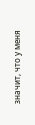значит, что у меня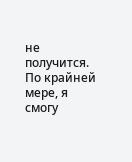не получится. По крайней мере, я смогу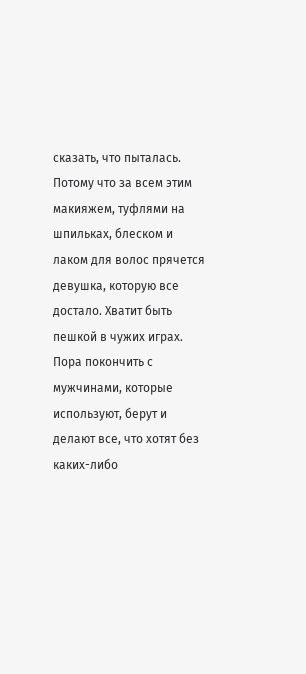сказать, что пыталась. Потому что за всем этим макияжем, туфлями на шпильках, блеском и лаком для волос прячется девушка, которую все достало. Хватит быть пешкой в чужих играх. Пора покончить с мужчинами, которые используют, берут и делают все, что хотят без каких-либо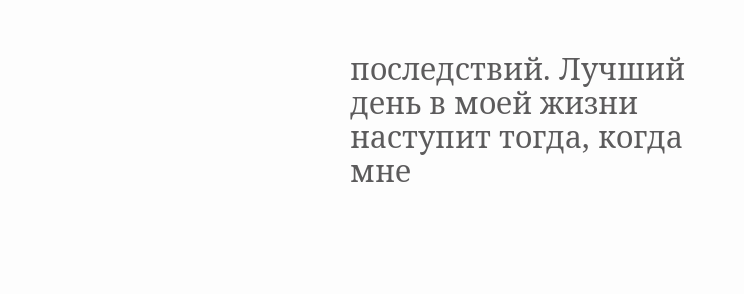последствий. Лучший день в моей жизни наступит тогда, когда мне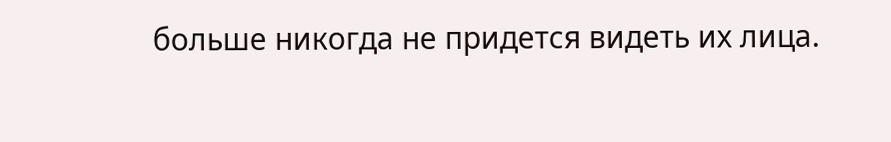больше никогда не придется видеть их лица.